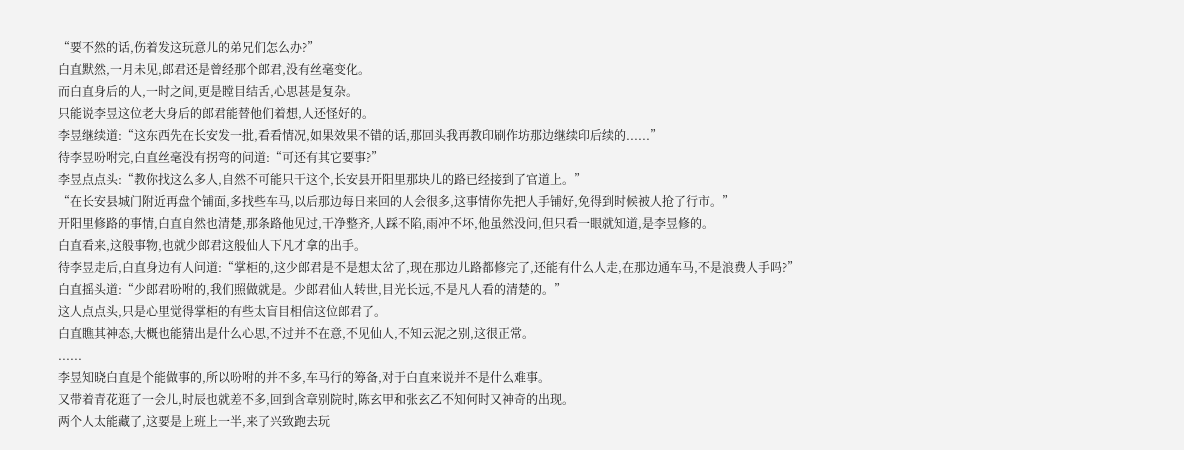“要不然的话,伤着发这玩意儿的弟兄们怎么办?”
白直默然,一月未见,郎君还是曾经那个郎君,没有丝毫变化。
而白直身后的人,一时之间,更是瞠目结舌,心思甚是复杂。
只能说李昱这位老大身后的郎君能替他们着想,人还怪好的。
李昱继续道:“这东西先在长安发一批,看看情况,如果效果不错的话,那回头我再教印刷作坊那边继续印后续的......”
待李昱吩咐完,白直丝毫没有拐弯的问道:“可还有其它要事?”
李昱点点头:“教你找这么多人,自然不可能只干这个,长安县开阳里那块儿的路已经接到了官道上。”
“在长安县城门附近再盘个铺面,多找些车马,以后那边每日来回的人会很多,这事情你先把人手铺好,免得到时候被人抢了行市。”
开阳里修路的事情,白直自然也清楚,那条路他见过,干净整齐,人踩不陷,雨冲不坏,他虽然没问,但只看一眼就知道,是李昱修的。
白直看来,这般事物,也就少郎君这般仙人下凡才拿的出手。
待李昱走后,白直身边有人问道:“掌柜的,这少郎君是不是想太岔了,现在那边儿路都修完了,还能有什么人走,在那边通车马,不是浪费人手吗?”
白直摇头道:“少郎君吩咐的,我们照做就是。少郎君仙人转世,目光长远,不是凡人看的清楚的。”
这人点点头,只是心里觉得掌柜的有些太盲目相信这位郎君了。
白直瞧其神态,大概也能猜出是什么心思,不过并不在意,不见仙人,不知云泥之别,这很正常。
......
李昱知晓白直是个能做事的,所以吩咐的并不多,车马行的筹备,对于白直来说并不是什么难事。
又带着青花逛了一会儿,时辰也就差不多,回到含章别院时,陈玄甲和张玄乙不知何时又神奇的出现。
两个人太能藏了,这要是上班上一半,来了兴致跑去玩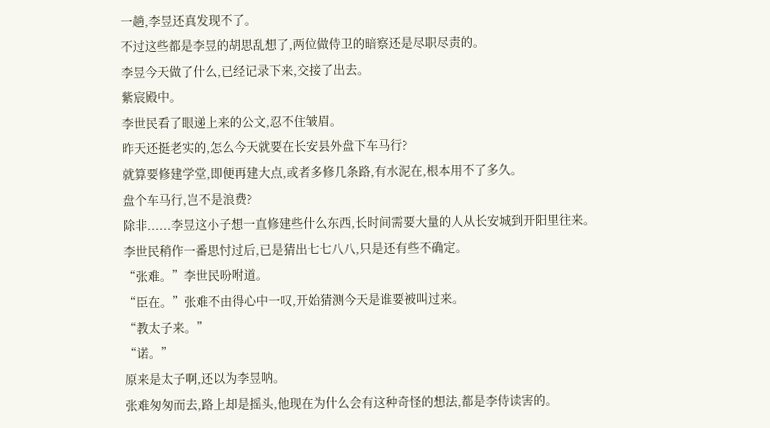一趟,李昱还真发现不了。
不过这些都是李昱的胡思乱想了,两位做侍卫的暗察还是尽职尽责的。
李昱今天做了什么,已经记录下来,交接了出去。
紫宸殿中。
李世民看了眼递上来的公文,忍不住皱眉。
昨天还挺老实的,怎么今天就要在长安县外盘下车马行?
就算要修建学堂,即便再建大点,或者多修几条路,有水泥在,根本用不了多久。
盘个车马行,岂不是浪费?
除非......李昱这小子想一直修建些什么东西,长时间需要大量的人从长安城到开阳里往来。
李世民稍作一番思忖过后,已是猜出七七八八,只是还有些不确定。
“张难。”李世民吩咐道。
“臣在。”张难不由得心中一叹,开始猜测今天是谁要被叫过来。
“教太子来。”
“诺。”
原来是太子啊,还以为李昱呐。
张难匆匆而去,路上却是摇头,他现在为什么会有这种奇怪的想法,都是李侍读害的。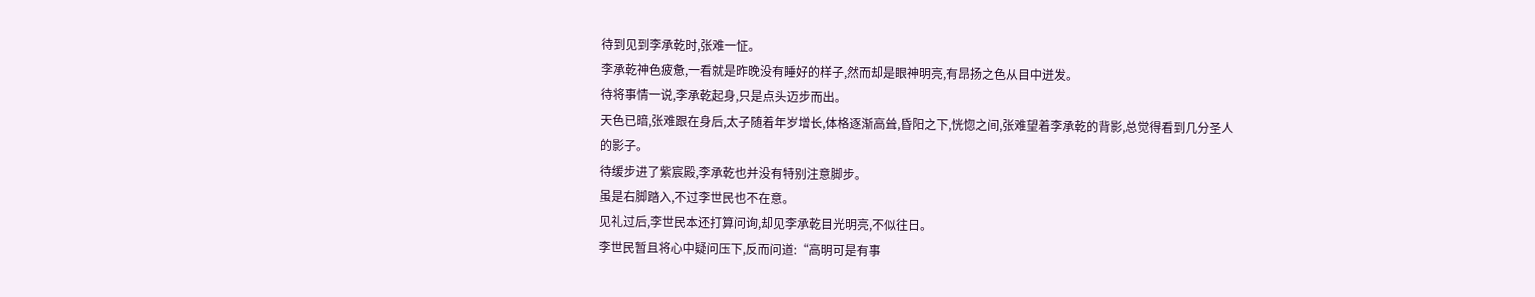待到见到李承乾时,张难一怔。
李承乾神色疲惫,一看就是昨晚没有睡好的样子,然而却是眼神明亮,有昂扬之色从目中迸发。
待将事情一说,李承乾起身,只是点头迈步而出。
天色已暗,张难跟在身后,太子随着年岁增长,体格逐渐高耸,昏阳之下,恍惚之间,张难望着李承乾的背影,总觉得看到几分圣人的影子。
待缓步进了紫宸殿,李承乾也并没有特别注意脚步。
虽是右脚踏入,不过李世民也不在意。
见礼过后,李世民本还打算问询,却见李承乾目光明亮,不似往日。
李世民暂且将心中疑问压下,反而问道:“高明可是有事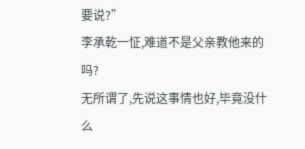要说?”
李承乾一怔,难道不是父亲教他来的吗?
无所谓了,先说这事情也好,毕竟没什么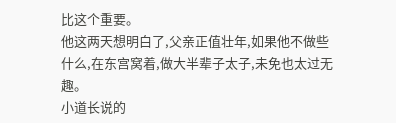比这个重要。
他这两天想明白了,父亲正值壮年,如果他不做些什么,在东宫窝着,做大半辈子太子,未免也太过无趣。
小道长说的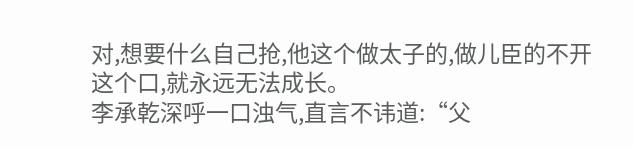对,想要什么自己抢,他这个做太子的,做儿臣的不开这个口,就永远无法成长。
李承乾深呼一口浊气,直言不讳道:“父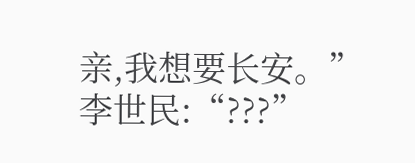亲,我想要长安。”
李世民:“???”